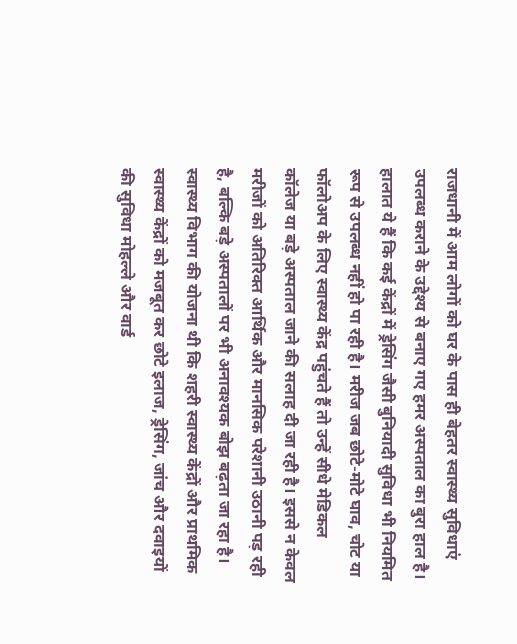राजधानी में आम लोगों को घर के पास ही बेहतर स्वास्थ्य सुविधाएं उपलब्ध कराने के उद्देश्य से बनाए गए हमर अस्पताल का बुरा हाल है। हालात ये हैं कि कई केंद्रों में ड्रेसिंग जैसी बुनियादी सुविधा भी नियमित रूप से उपलब्ध नहीं हो पा रही है। मरीज जब छोटे-मोटे घाव, चोट या फॉलोअप के लिए स्वास्थ्य केंद्र पहुंचते हैं तो उन्हें सीधे मेडिकल कॉलेज या बड़े अस्पताल जाने की सलाह दी जा रही है। इससे न केवल मरीजों को अतिरिक्त आर्थिक और मानसिक परेशानी उठानी पड़ रही है, बल्कि बड़े अस्पतालों पर भी अनावश्यक बोझ बढ़ता जा रहा है। स्वास्थ्य विभाग की योजना थी कि शहरी स्वास्थ्य केंद्रों और प्राथमिक स्वास्थ्य केंद्रों को मजबूत कर छोटे इलाज, ड्रेसिंग, जांच और दवाइयों की सुविधा मोहल्ले और वार्ड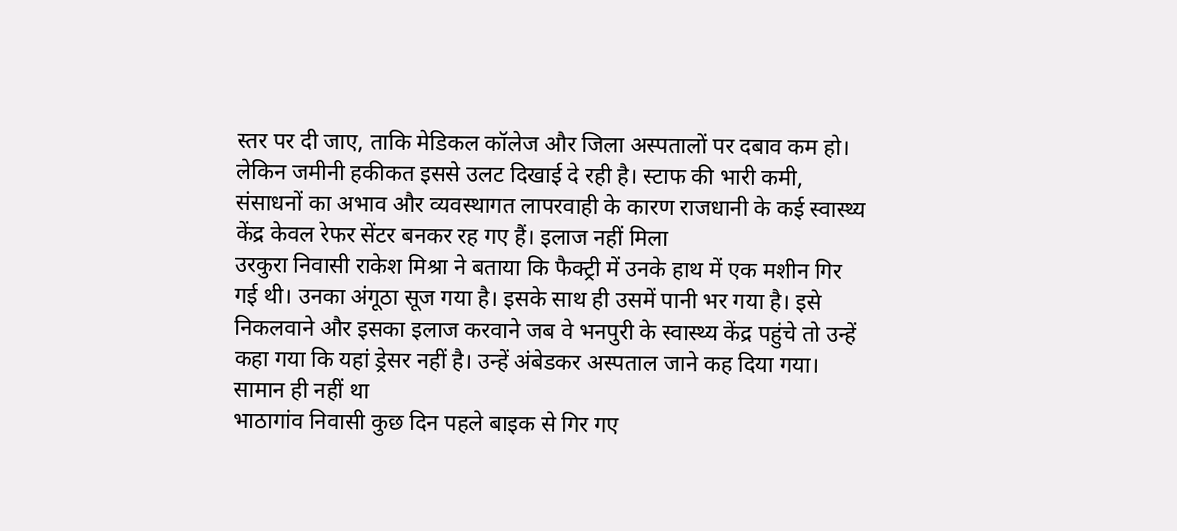स्तर पर दी जाए, ताकि मेडिकल कॉलेज और जिला अस्पतालों पर दबाव कम हो। लेकिन जमीनी हकीकत इससे उलट दिखाई दे रही है। स्टाफ की भारी कमी, संसाधनों का अभाव और व्यवस्थागत लापरवाही के कारण राजधानी के कई स्वास्थ्य केंद्र केवल रेफर सेंटर बनकर रह गए हैं। इलाज नहीं मिला
उरकुरा निवासी राकेश मिश्रा ने बताया कि फैक्ट्री में उनके हाथ में एक मशीन गिर गई थी। उनका अंगूठा सूज गया है। इसके साथ ही उसमें पानी भर गया है। इसे निकलवाने और इसका इलाज करवाने जब वे भनपुरी के स्वास्थ्य केंद्र पहुंचे तो उन्हें कहा गया कि यहां ड्रेसर नहीं है। उन्हें अंबेडकर अस्पताल जाने कह दिया गया। सामान ही नहीं था
भाठागांव निवासी कुछ दिन पहले बाइक से गिर गए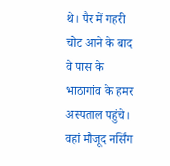थे। पैर में गहरी चोट आने के बाद वे पास के भाठागांव के हमर अस्पताल पहुंचे। वहां मौजूद नर्सिंग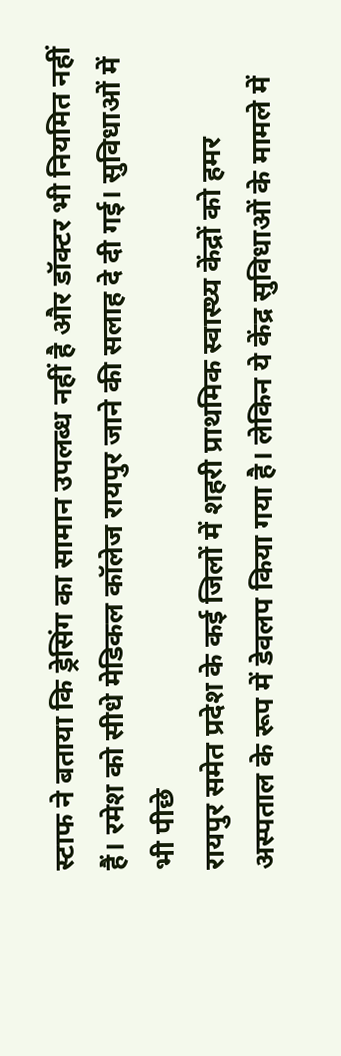स्टाफ ने बताया कि ड्रेसिंग का सामान उपलब्ध नहीं है और डॉक्टर भी नियमित नहीं हैं। रमेश को सीधे मेडिकल कॉलेज रायपुर जाने की सलाह दे दी गई। सुविधाओं में भी पीछे
रायपुर समेत प्रदेश के कई जिलों में शहरी प्राथमिक स्वास्थ्य केंद्रों को हमर अस्पताल के रूप में डेवलप किया गया है। लेकिन ये केंद्र सुविधाओं के मामले में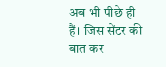अब भी पीछे ही हैं। जिस सेंटर की बात कर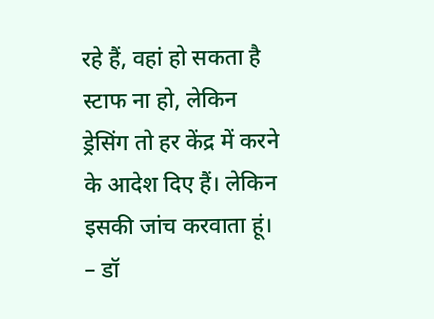रहे हैं, वहां हो सकता है स्टाफ ना हो, लेकिन ड्रेसिंग तो हर केंद्र में करने के आदेश दिए हैं। लेकिन इसकी जांच करवाता हूं।
– डॉ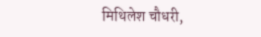मिथिलेश चौधरी,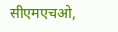सीएमएचओ,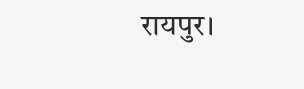रायपुर।